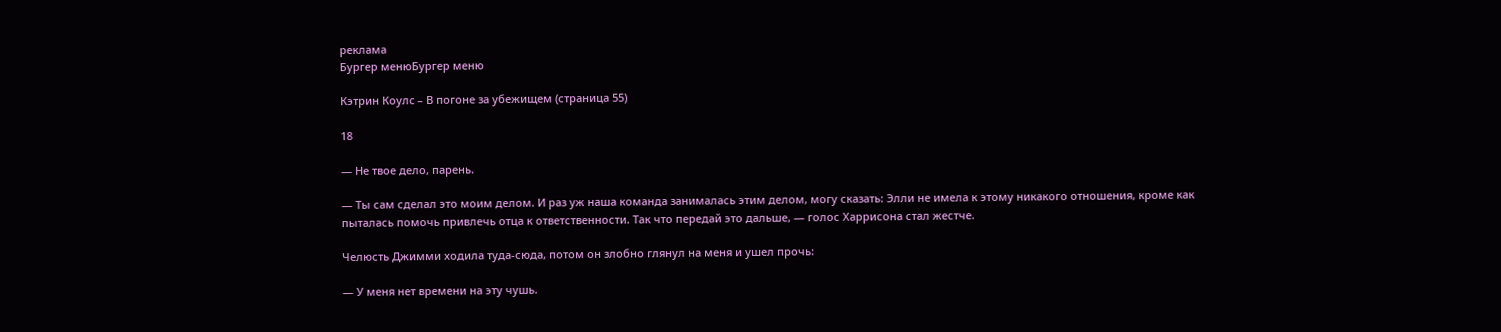реклама
Бургер менюБургер меню

Кэтрин Коулc – В погоне за убежищем (страница 55)

18

— Не твое дело, парень.

— Ты сам сделал это моим делом. И раз уж наша команда занималась этим делом, могу сказать: Элли не имела к этому никакого отношения, кроме как пыталась помочь привлечь отца к ответственности. Так что передай это дальше, — голос Харрисона стал жестче.

Челюсть Джимми ходила туда-сюда, потом он злобно глянул на меня и ушел прочь:

— У меня нет времени на эту чушь.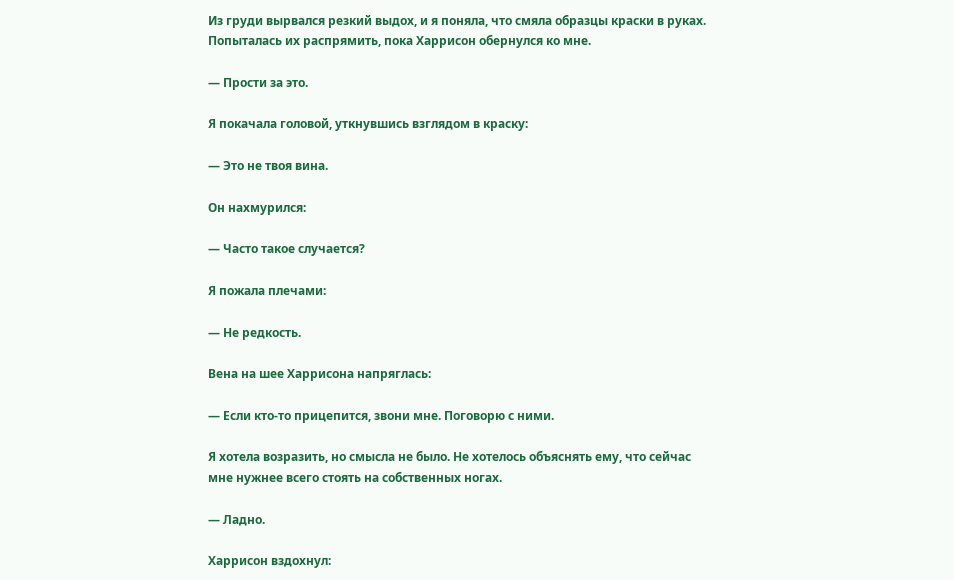Из груди вырвался резкий выдох, и я поняла, что смяла образцы краски в руках. Попыталась их распрямить, пока Харрисон обернулся ко мне.

— Прости за это.

Я покачала головой, уткнувшись взглядом в краску:

— Это не твоя вина.

Он нахмурился:

— Часто такое случается?

Я пожала плечами:

— Не редкость.

Вена на шее Харрисона напряглась:

— Если кто-то прицепится, звони мне. Поговорю с ними.

Я хотела возразить, но смысла не было. Не хотелось объяснять ему, что сейчас мне нужнее всего стоять на собственных ногах.

— Ладно.

Харрисон вздохнул: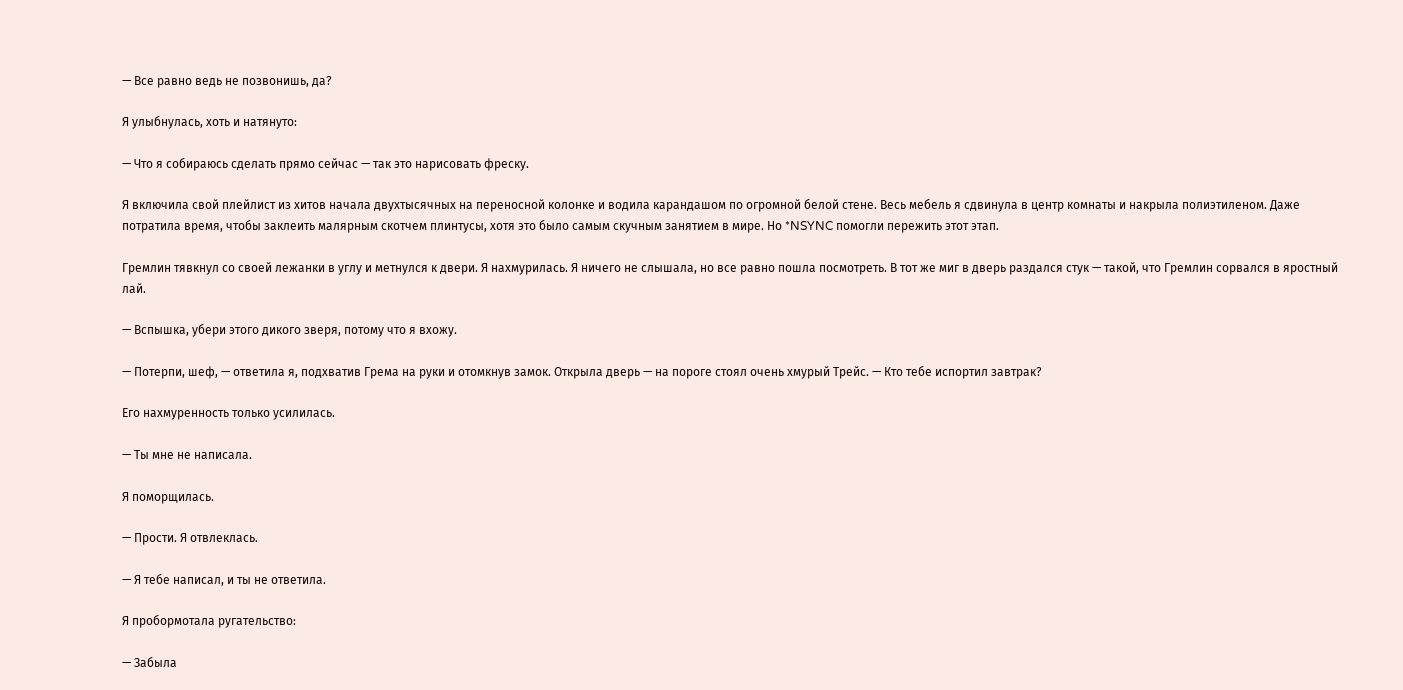— Все равно ведь не позвонишь, да?

Я улыбнулась, хоть и натянуто:

— Что я собираюсь сделать прямо сейчас — так это нарисовать фреску.

Я включила свой плейлист из хитов начала двухтысячных на переносной колонке и водила карандашом по огромной белой стене. Весь мебель я сдвинула в центр комнаты и накрыла полиэтиленом. Даже потратила время, чтобы заклеить малярным скотчем плинтусы, хотя это было самым скучным занятием в мире. Но *NSYNC помогли пережить этот этап.

Гремлин тявкнул со своей лежанки в углу и метнулся к двери. Я нахмурилась. Я ничего не слышала, но все равно пошла посмотреть. В тот же миг в дверь раздался стук — такой, что Гремлин сорвался в яростный лай.

— Вспышка, убери этого дикого зверя, потому что я вхожу.

— Потерпи, шеф, — ответила я, подхватив Грема на руки и отомкнув замок. Открыла дверь — на пороге стоял очень хмурый Трейс. — Кто тебе испортил завтрак?

Его нахмуренность только усилилась.

— Ты мне не написала.

Я поморщилась.

— Прости. Я отвлеклась.

— Я тебе написал, и ты не ответила.

Я пробормотала ругательство:

— Забыла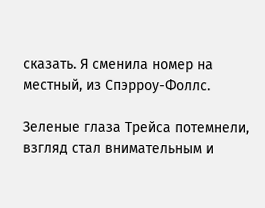сказать. Я сменила номер на местный, из Спэрроу-Фоллс.

Зеленые глаза Трейса потемнели, взгляд стал внимательным и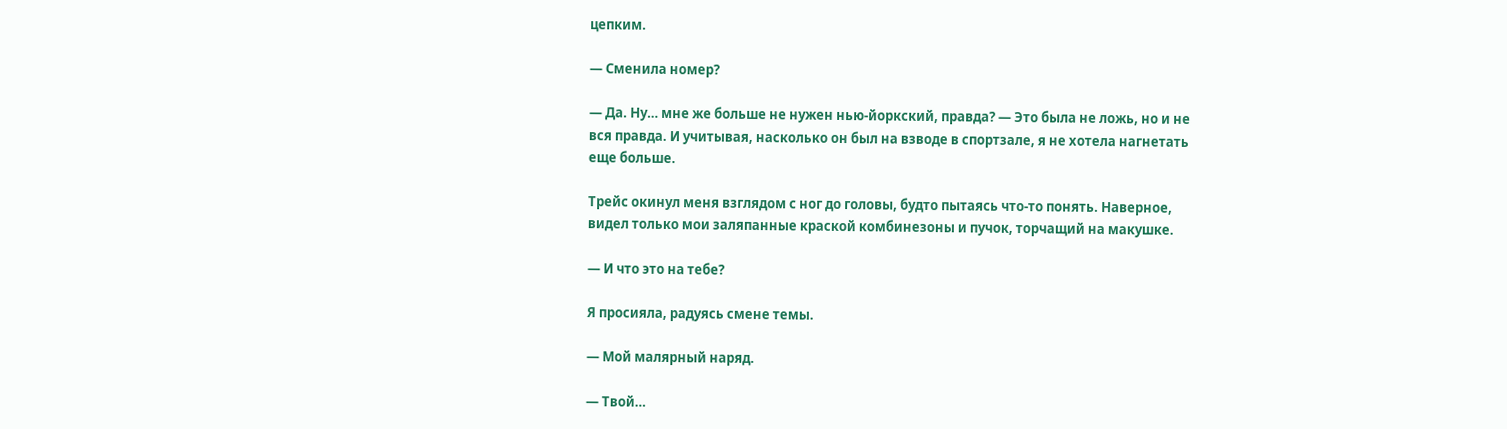цепким.

— Сменила номер?

— Да. Ну… мне же больше не нужен нью-йоркский, правда? — Это была не ложь, но и не вся правда. И учитывая, насколько он был на взводе в спортзале, я не хотела нагнетать еще больше.

Трейс окинул меня взглядом с ног до головы, будто пытаясь что-то понять. Наверное, видел только мои заляпанные краской комбинезоны и пучок, торчащий на макушке.

— И что это на тебе?

Я просияла, радуясь смене темы.

— Мой малярный наряд.

— Твой…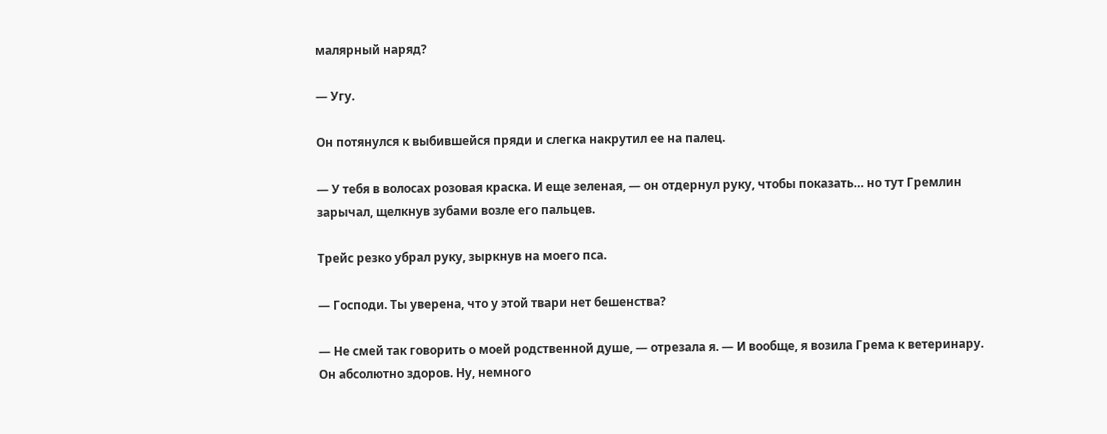малярный наряд?

— Угу.

Он потянулся к выбившейся пряди и слегка накрутил ее на палец.

— У тебя в волосах розовая краска. И еще зеленая, — он отдернул руку, чтобы показать… но тут Гремлин зарычал, щелкнув зубами возле его пальцев.

Трейс резко убрал руку, зыркнув на моего пса.

— Господи. Ты уверена, что у этой твари нет бешенства?

— Не смей так говорить о моей родственной душе, — отрезала я. — И вообще, я возила Грема к ветеринару. Он абсолютно здоров. Ну, немного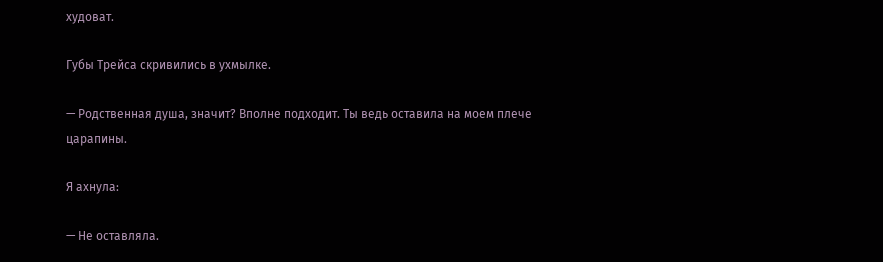худоват.

Губы Трейса скривились в ухмылке.

— Родственная душа, значит? Вполне подходит. Ты ведь оставила на моем плече царапины.

Я ахнула:

— Не оставляла.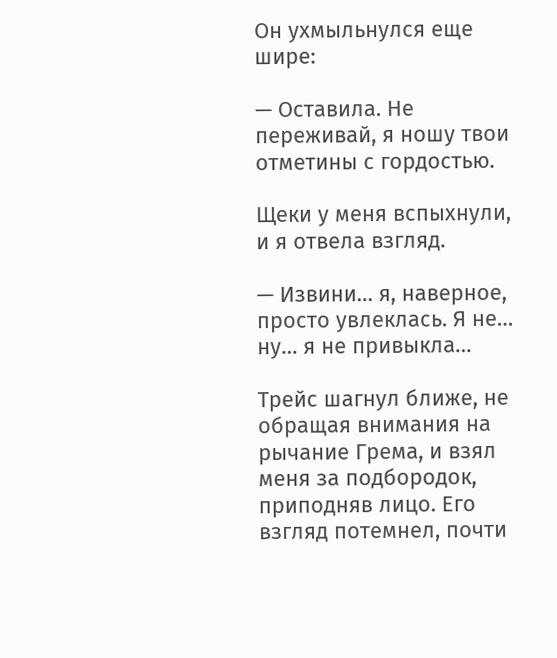Он ухмыльнулся еще шире:

— Оставила. Не переживай, я ношу твои отметины с гордостью.

Щеки у меня вспыхнули, и я отвела взгляд.

— Извини… я, наверное, просто увлеклась. Я не… ну… я не привыкла…

Трейс шагнул ближе, не обращая внимания на рычание Грема, и взял меня за подбородок, приподняв лицо. Его взгляд потемнел, почти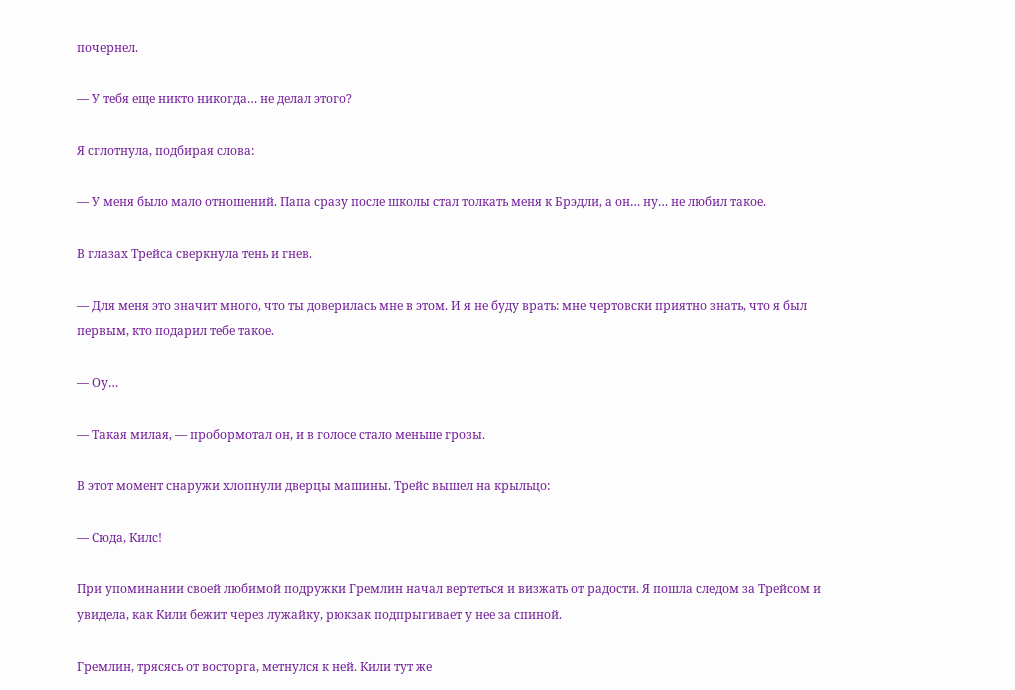почернел.

— У тебя еще никто никогда… не делал этого?

Я сглотнула, подбирая слова:

— У меня было мало отношений. Папа сразу после школы стал толкать меня к Брэдли, а он… ну… не любил такое.

В глазах Трейса сверкнула тень и гнев.

— Для меня это значит много, что ты доверилась мне в этом. И я не буду врать: мне чертовски приятно знать, что я был первым, кто подарил тебе такое.

— Оу…

— Такая милая, — пробормотал он, и в голосе стало меньше грозы.

В этот момент снаружи хлопнули дверцы машины. Трейс вышел на крыльцо:

— Сюда, Килс!

При упоминании своей любимой подружки Гремлин начал вертеться и визжать от радости. Я пошла следом за Трейсом и увидела, как Кили бежит через лужайку, рюкзак подпрыгивает у нее за спиной.

Гремлин, трясясь от восторга, метнулся к ней. Кили тут же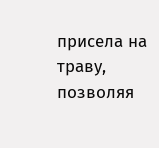присела на траву, позволяя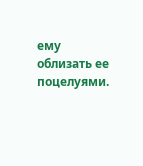ему облизать ее поцелуями.